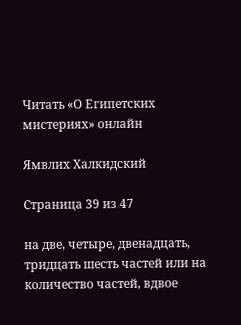Читать «О Египетских мистериях» онлайн

Ямвлих Халкидский

Страница 39 из 47

на две, четыре, двенадцать, тридцать шесть частей или на количество частей, вдвое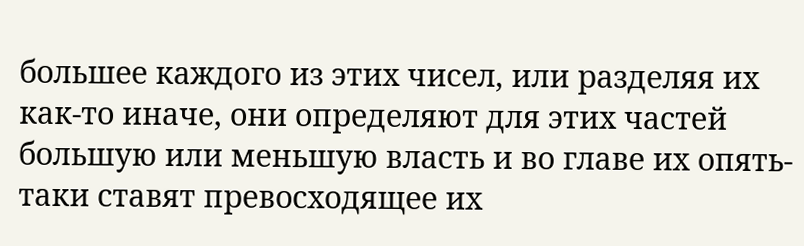большее каждого из этих чисел, или разделяя их как-то иначе, они определяют для этих частей большую или меньшую власть и во главе их опять-таки ставят превосходящее их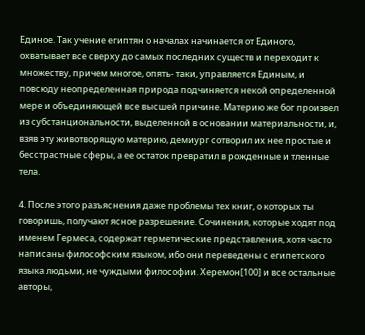Единое. Так учение египтян о началах начинается от Единого, охватывает все сверху до самых последних существ и переходит к множеству, причем многое, опять- таки, управляется Единым, и повсюду неопределенная природа подчиняется некой определенной мере и объединяющей все высшей причине. Материю же бог произвел из субстанциональности, выделенной в основании материальности, и, взяв эту животворящую материю, демиург сотворил их нее простые и бесстрастные сферы, а ее остаток превратил в рожденные и тленные тела.

4. После этого разъяснения даже проблемы тех книг, о которых ты говоришь, получают ясное разрешение. Сочинения, которые ходят под именем Гермеса, содержат герметические представления, хотя часто написаны философским языком, ибо они переведены с египетского языка людьми, не чуждыми философии. Херемон[100] и все остальные авторы,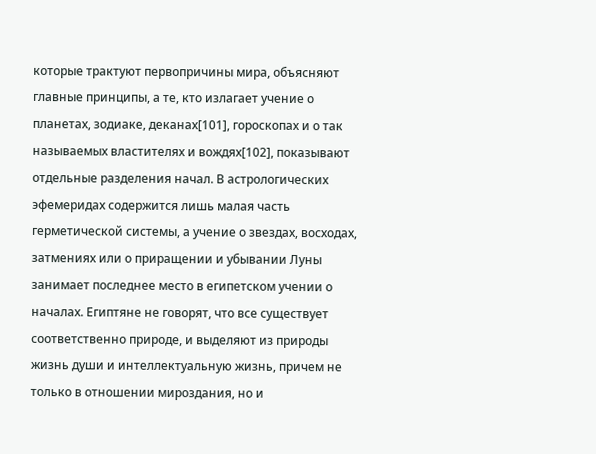которые трактуют первопричины мира, объясняют главные принципы, а те, кто излагает учение о планетах, зодиаке, деканах[101], гороскопах и о так называемых властителях и вождях[102], показывают отдельные разделения начал. В астрологических эфемеридах содержится лишь малая часть герметической системы, а учение о звездах, восходах, затмениях или о приращении и убывании Луны занимает последнее место в египетском учении о началах. Египтяне не говорят, что все существует соответственно природе, и выделяют из природы жизнь души и интеллектуальную жизнь, причем не только в отношении мироздания, но и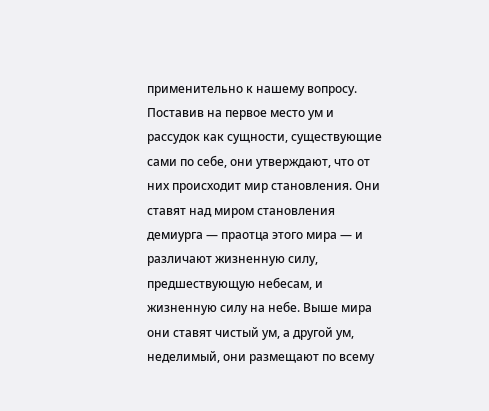применительно к нашему вопросу. Поставив на первое место ум и рассудок как сущности, существующие сами по себе, они утверждают, что от них происходит мир становления. Они ставят над миром становления демиурга — праотца этого мира — и различают жизненную силу, предшествующую небесам, и жизненную силу на небе. Выше мира они ставят чистый ум, а другой ум, неделимый, они размещают по всему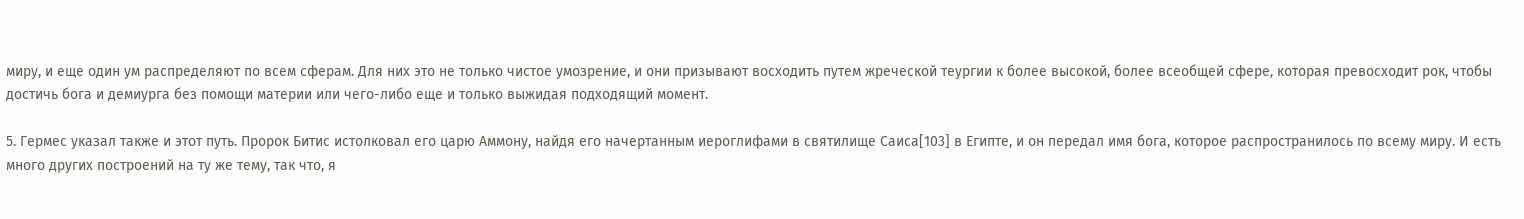миру, и еще один ум распределяют по всем сферам. Для них это не только чистое умозрение, и они призывают восходить путем жреческой теургии к более высокой, более всеобщей сфере, которая превосходит рок, чтобы достичь бога и демиурга без помощи материи или чего-либо еще и только выжидая подходящий момент.

5. Гермес указал также и этот путь. Пророк Битис истолковал его царю Аммону, найдя его начертанным иероглифами в святилище Саиса[103] в Египте, и он передал имя бога, которое распространилось по всему миру. И есть много других построений на ту же тему, так что, я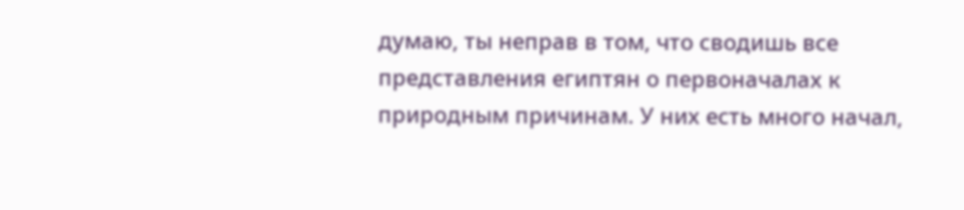думаю, ты неправ в том, что сводишь все представления египтян о первоначалах к природным причинам. У них есть много начал,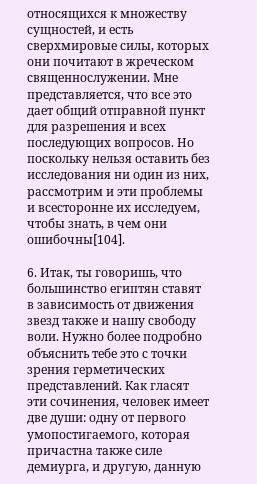относящихся к множеству сущностей, и есть сверхмировые силы, которых они почитают в жреческом священнослужении. Мне представляется, что все это дает общий отправной пункт для разрешения и всех последующих вопросов. Но поскольку нельзя оставить без исследования ни один из них, рассмотрим и эти проблемы и всесторонне их исследуем, чтобы знать, в чем они ошибочны[104].

6. Итак, ты говоришь, что большинство египтян ставят в зависимость от движения звезд также и нашу свободу воли. Нужно более подробно объяснить тебе это с точки зрения герметических представлений. Как гласят эти сочинения, человек имеет две души: одну от первого умопостигаемого, которая причастна также силе демиурга, и другую, данную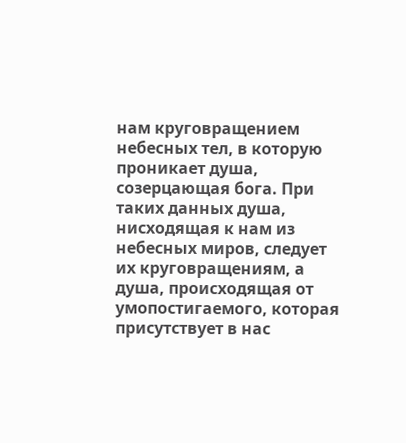нам круговращением небесных тел, в которую проникает душа, созерцающая бога. При таких данных душа, нисходящая к нам из небесных миров, следует их круговращениям, а душа, происходящая от умопостигаемого, которая присутствует в нас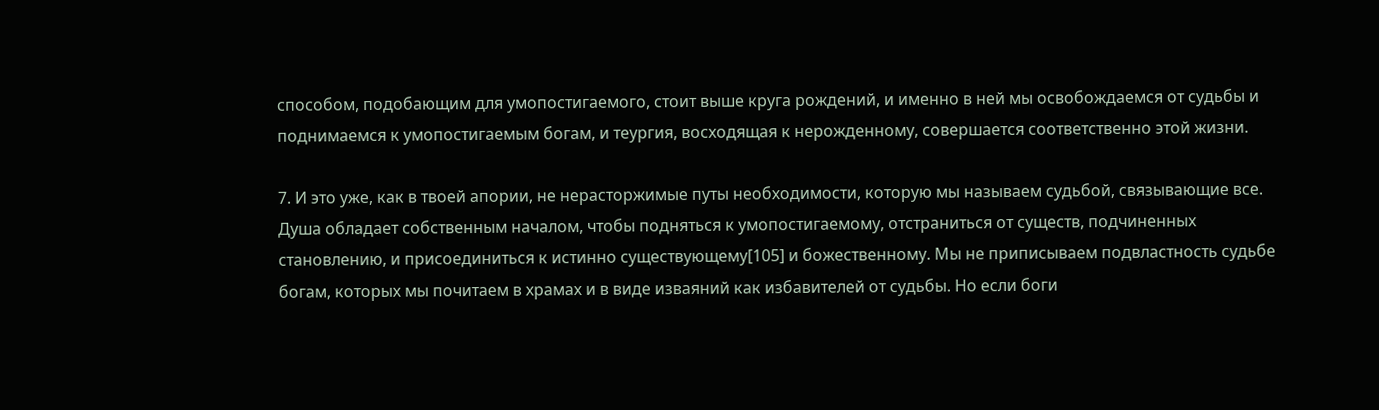способом, подобающим для умопостигаемого, стоит выше круга рождений, и именно в ней мы освобождаемся от судьбы и поднимаемся к умопостигаемым богам, и теургия, восходящая к нерожденному, совершается соответственно этой жизни.

7. И это уже, как в твоей апории, не нерасторжимые путы необходимости, которую мы называем судьбой, связывающие все. Душа обладает собственным началом, чтобы подняться к умопостигаемому, отстраниться от существ, подчиненных становлению, и присоединиться к истинно существующему[105] и божественному. Мы не приписываем подвластность судьбе богам, которых мы почитаем в храмах и в виде изваяний как избавителей от судьбы. Но если боги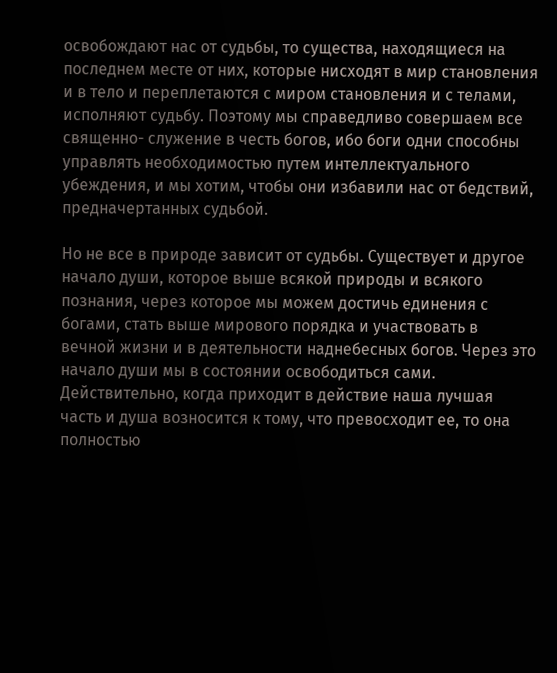освобождают нас от судьбы, то существа, находящиеся на последнем месте от них, которые нисходят в мир становления и в тело и переплетаются с миром становления и с телами, исполняют судьбу. Поэтому мы справедливо совершаем все священно- служение в честь богов, ибо боги одни способны управлять необходимостью путем интеллектуального убеждения, и мы хотим, чтобы они избавили нас от бедствий, предначертанных судьбой.

Но не все в природе зависит от судьбы. Существует и другое начало души, которое выше всякой природы и всякого познания, через которое мы можем достичь единения с богами, стать выше мирового порядка и участвовать в вечной жизни и в деятельности наднебесных богов. Через это начало души мы в состоянии освободиться сами. Действительно, когда приходит в действие наша лучшая часть и душа возносится к тому, что превосходит ее, то она полностью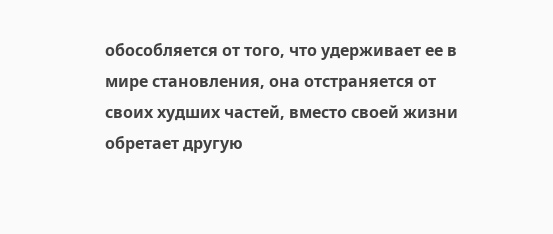обособляется от того, что удерживает ее в мире становления, она отстраняется от своих худших частей, вместо своей жизни обретает другую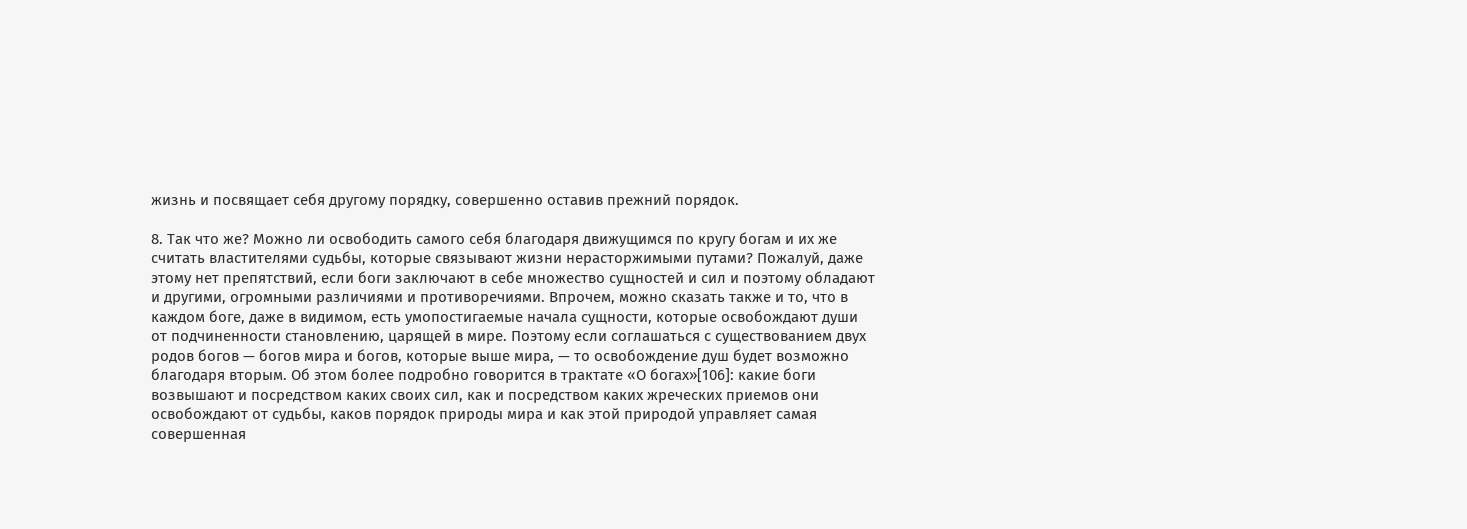жизнь и посвящает себя другому порядку, совершенно оставив прежний порядок.

8. Так что же? Можно ли освободить самого себя благодаря движущимся по кругу богам и их же считать властителями судьбы, которые связывают жизни нерасторжимыми путами? Пожалуй, даже этому нет препятствий, если боги заключают в себе множество сущностей и сил и поэтому обладают и другими, огромными различиями и противоречиями. Впрочем, можно сказать также и то, что в каждом боге, даже в видимом, есть умопостигаемые начала сущности, которые освобождают души от подчиненности становлению, царящей в мире. Поэтому если соглашаться с существованием двух родов богов — богов мира и богов, которые выше мира, — то освобождение душ будет возможно благодаря вторым. Об этом более подробно говорится в трактате «О богах»[106]: какие боги возвышают и посредством каких своих сил, как и посредством каких жреческих приемов они освобождают от судьбы, каков порядок природы мира и как этой природой управляет самая совершенная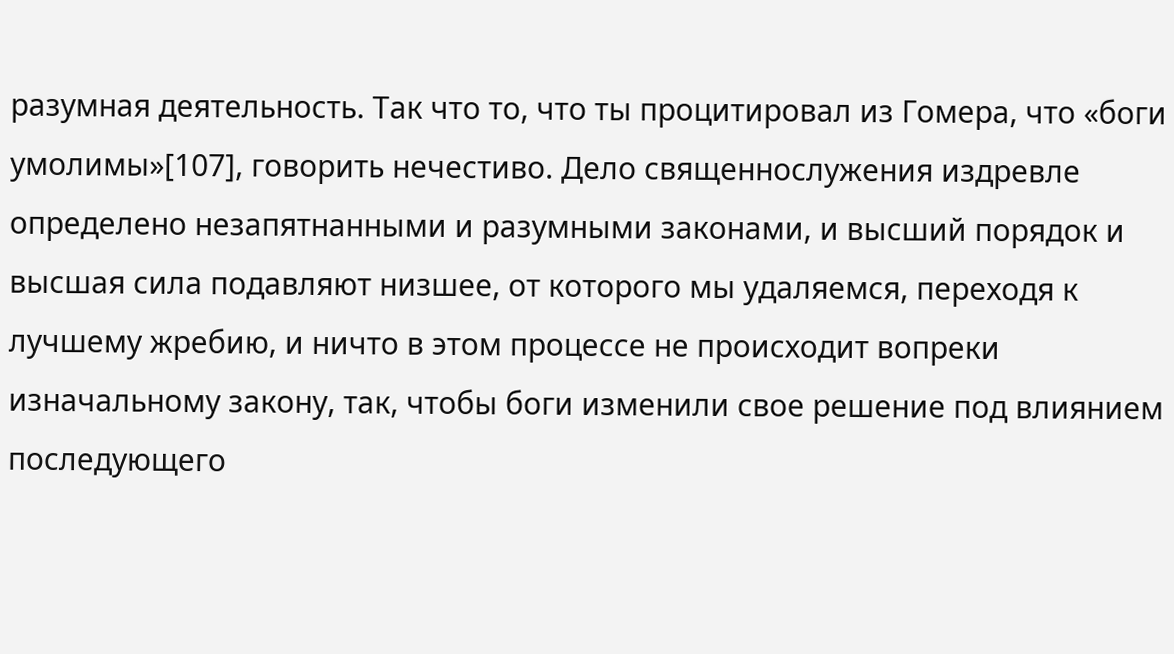разумная деятельность. Так что то, что ты процитировал из Гомера, что «боги умолимы»[107], говорить нечестиво. Дело священнослужения издревле определено незапятнанными и разумными законами, и высший порядок и высшая сила подавляют низшее, от которого мы удаляемся, переходя к лучшему жребию, и ничто в этом процессе не происходит вопреки изначальному закону, так, чтобы боги изменили свое решение под влиянием последующего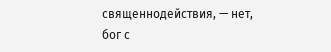священнодействия, — нет, бог с